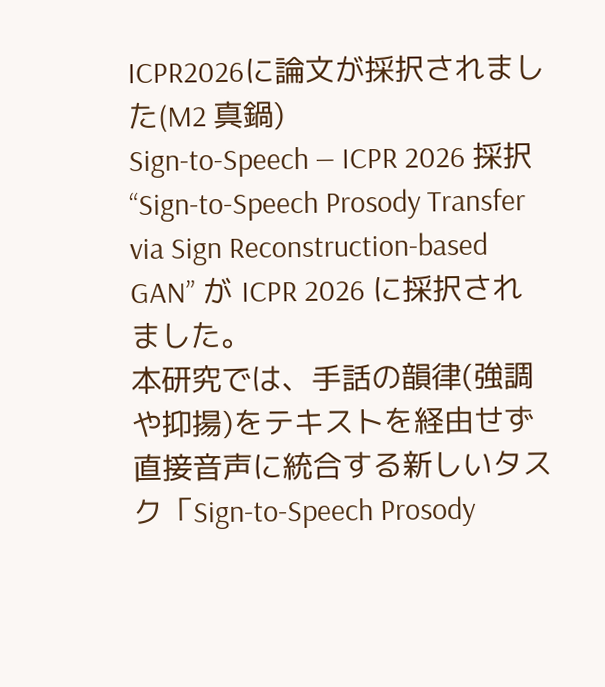ICPR2026に論文が採択されました(M2 真鍋)
Sign-to-Speech — ICPR 2026 採択
“Sign-to-Speech Prosody Transfer via Sign Reconstruction-based GAN” が ICPR 2026 に採択されました。
本研究では、手話の韻律(強調や抑揚)をテキストを経由せず直接音声に統合する新しいタスク「Sign-to-Speech Prosody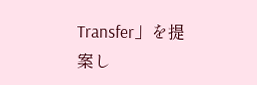Transfer」を提案し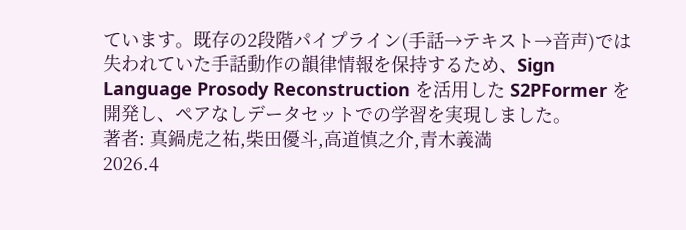ています。既存の2段階パイプライン(手話→テキスト→音声)では失われていた手話動作の韻律情報を保持するため、Sign Language Prosody Reconstruction を活用した S2PFormer を開発し、ペアなしデータセットでの学習を実現しました。
著者: 真鍋虎之祐,柴田優斗,高道慎之介,青木義満
2026.4